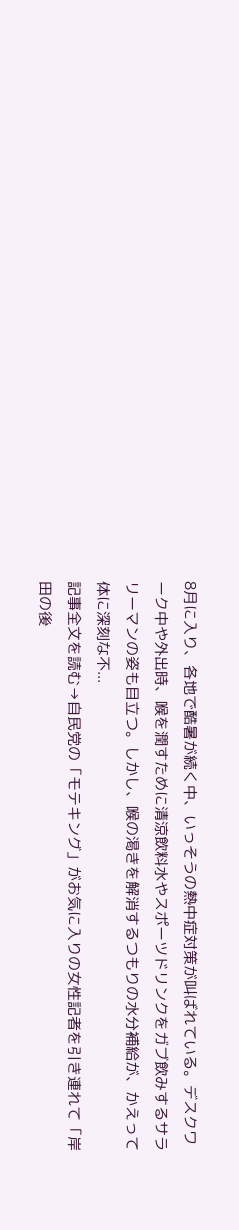8月に入り、各地で酷暑が続く中、いっそうの熱中症対策が叫ばれている。デスクワーク中や外出時、喉を潤すために清涼飲料水やスポーツドリンクをガブ飲みするサラリーマンの姿も目立つ。しかし、喉の渇きを解消するつもりの水分補給が、かえって体に深刻な不...
記事全文を読む→自民党の「モテキング」がお気に入りの女性記者を引き連れて「岸田の後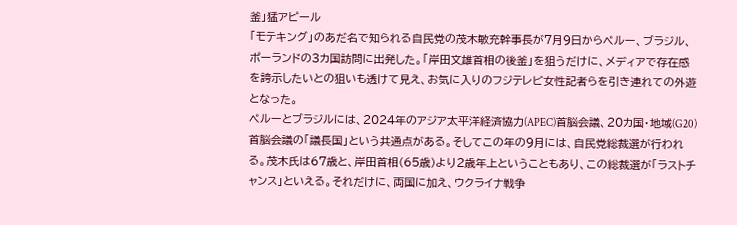釜」猛アピール
「モテキング」のあだ名で知られる自民党の茂木敏充幹事長が7月9日からペルー、ブラジル、ポーランドの3カ国訪問に出発した。「岸田文雄首相の後釜」を狙うだけに、メディアで存在感を誇示したいとの狙いも透けて見え、お気に入りのフジテレビ女性記者らを引き連れての外遊となった。
ペルーとブラジルには、2024年のアジア太平洋経済協力(APEC)首脳会議、20カ国・地域(G20)首脳会議の「議長国」という共通点がある。そしてこの年の9月には、自民党総裁選が行われる。茂木氏は67歳と、岸田首相(65歳)より2歳年上ということもあり、この総裁選が「ラストチャンス」といえる。それだけに、両国に加え、ウクライナ戦争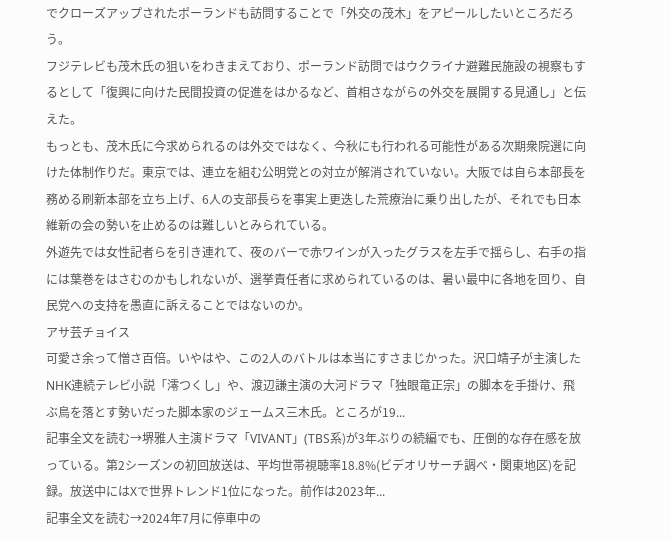でクローズアップされたポーランドも訪問することで「外交の茂木」をアピールしたいところだろう。
フジテレビも茂木氏の狙いをわきまえており、ポーランド訪問ではウクライナ避難民施設の視察もするとして「復興に向けた民間投資の促進をはかるなど、首相さながらの外交を展開する見通し」と伝えた。
もっとも、茂木氏に今求められるのは外交ではなく、今秋にも行われる可能性がある次期衆院選に向けた体制作りだ。東京では、連立を組む公明党との対立が解消されていない。大阪では自ら本部長を務める刷新本部を立ち上げ、6人の支部長らを事実上更迭した荒療治に乗り出したが、それでも日本維新の会の勢いを止めるのは難しいとみられている。
外遊先では女性記者らを引き連れて、夜のバーで赤ワインが入ったグラスを左手で揺らし、右手の指には葉巻をはさむのかもしれないが、選挙責任者に求められているのは、暑い最中に各地を回り、自民党への支持を愚直に訴えることではないのか。
アサ芸チョイス
可愛さ余って憎さ百倍。いやはや、この2人のバトルは本当にすさまじかった。沢口靖子が主演したNHK連続テレビ小説「澪つくし」や、渡辺謙主演の大河ドラマ「独眼竜正宗」の脚本を手掛け、飛ぶ鳥を落とす勢いだった脚本家のジェームス三木氏。ところが19...
記事全文を読む→堺雅人主演ドラマ「VIVANT」(TBS系)が3年ぶりの続編でも、圧倒的な存在感を放っている。第2シーズンの初回放送は、平均世帯視聴率18.8%(ビデオリサーチ調べ・関東地区)を記録。放送中にはXで世界トレンド1位になった。前作は2023年...
記事全文を読む→2024年7月に停車中の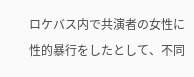ロケバス内で共演者の女性に性的暴行をしたとして、不同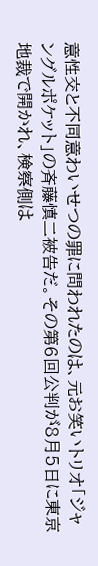意性交と不同意わいせつの罪に問われたのは、元お笑いトリオ「ジャングルポケット」の斉藤慎二被告だ。その第6回公判が8月5日に東京地裁で開かれ、検察側は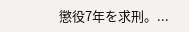懲役7年を求刑。...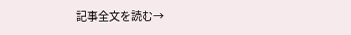記事全文を読む→